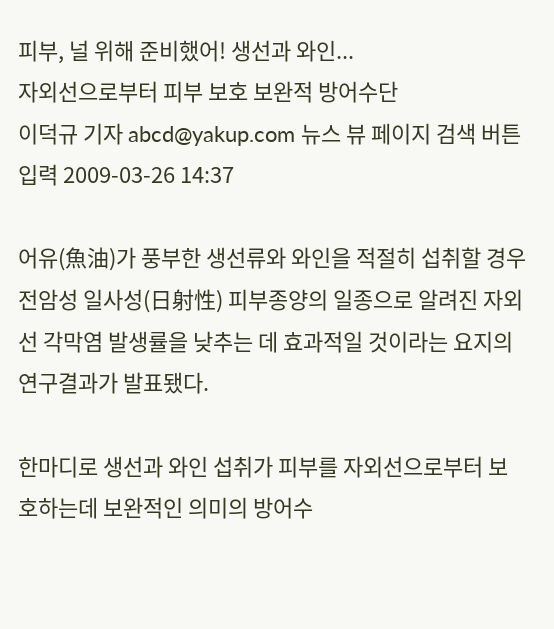피부, 널 위해 준비했어! 생선과 와인...
자외선으로부터 피부 보호 보완적 방어수단
이덕규 기자 abcd@yakup.com 뉴스 뷰 페이지 검색 버튼
입력 2009-03-26 14:37

어유(魚油)가 풍부한 생선류와 와인을 적절히 섭취할 경우 전암성 일사성(日射性) 피부종양의 일종으로 알려진 자외선 각막염 발생률을 낮추는 데 효과적일 것이라는 요지의 연구결과가 발표됐다.

한마디로 생선과 와인 섭취가 피부를 자외선으로부터 보호하는데 보완적인 의미의 방어수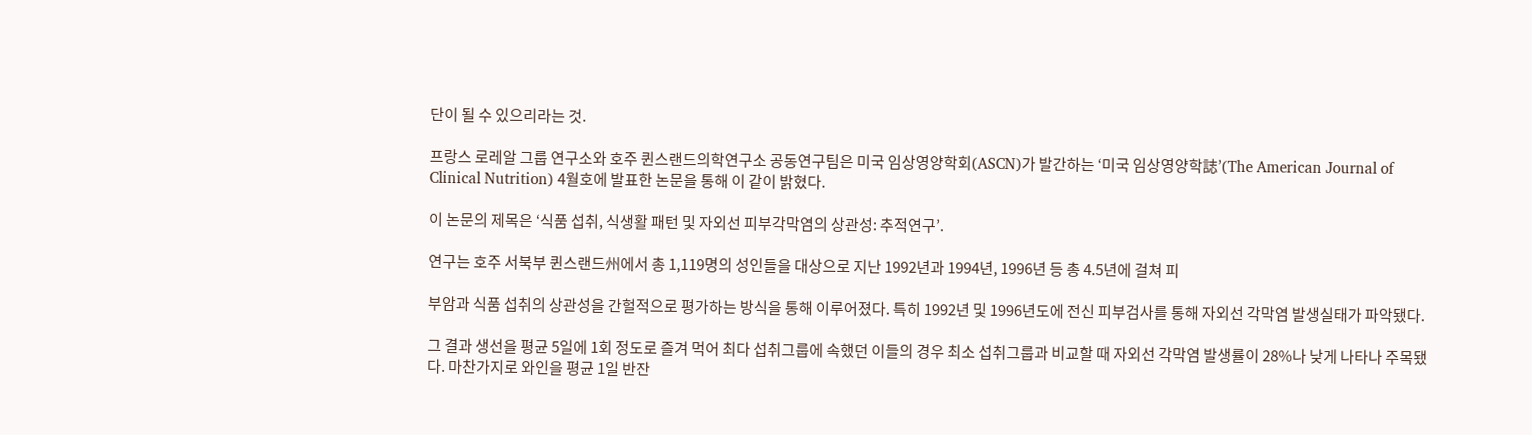단이 될 수 있으리라는 것.

프랑스 로레알 그룹 연구소와 호주 퀸스랜드의학연구소 공동연구팀은 미국 임상영양학회(ASCN)가 발간하는 ‘미국 임상영양학誌’(The American Journal of Clinical Nutrition) 4월호에 발표한 논문을 통해 이 같이 밝혔다.

이 논문의 제목은 ‘식품 섭취, 식생활 패턴 및 자외선 피부각막염의 상관성: 추적연구’.

연구는 호주 서북부 퀸스랜드州에서 총 1,119명의 성인들을 대상으로 지난 1992년과 1994년, 1996년 등 총 4.5년에 걸쳐 피

부암과 식품 섭취의 상관성을 간헐적으로 평가하는 방식을 통해 이루어졌다. 특히 1992년 및 1996년도에 전신 피부검사를 통해 자외선 각막염 발생실태가 파악됐다.

그 결과 생선을 평균 5일에 1회 정도로 즐겨 먹어 최다 섭취그룹에 속했던 이들의 경우 최소 섭취그룹과 비교할 때 자외선 각막염 발생률이 28%나 낮게 나타나 주목됐다. 마찬가지로 와인을 평균 1일 반잔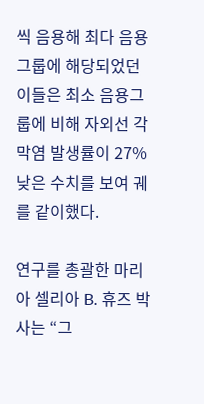씩 음용해 최다 음용그룹에 해당되었던 이들은 최소 음용그룹에 비해 자외선 각막염 발생률이 27% 낮은 수치를 보여 궤를 같이했다.

연구를 총괄한 마리아 셀리아 B. 휴즈 박사는 “그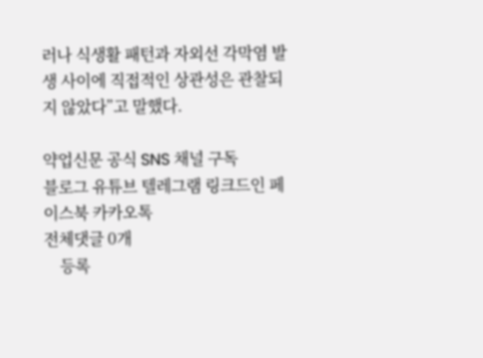러나 식생활 패턴과 자외선 각막염 발생 사이에 직접적인 상관성은 관찰되지 않았다”고 말했다.

약업신문 공식 SNS 채널 구독
블로그 유튜브 텔레그램 링크드인 페이스북 카카오톡
전체댓글 0개
    등록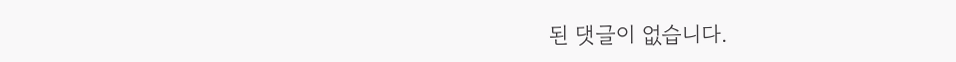된 댓글이 없습니다.